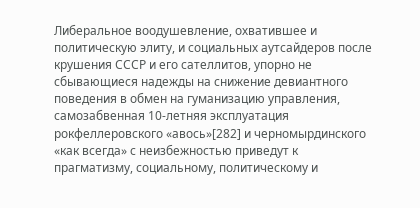Либеральное воодушевление, охватившее и политическую элиту, и социальных аутсайдеров после крушения СССР и его сателлитов, упорно не сбывающиеся надежды на снижение девиантного поведения в обмен на гуманизацию управления, самозабвенная 10-летняя эксплуатация рокфеллеровского «авось»[282] и черномырдинского «как всегда» с неизбежностью приведут к прагматизму, социальному, политическому и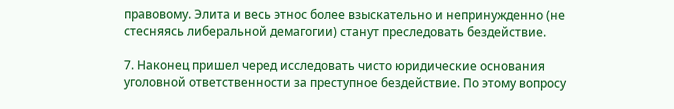правовому. Элита и весь этнос более взыскательно и непринужденно (не стесняясь либеральной демагогии) станут преследовать бездействие.

7. Наконец пришел черед исследовать чисто юридические основания уголовной ответственности за преступное бездействие. По этому вопросу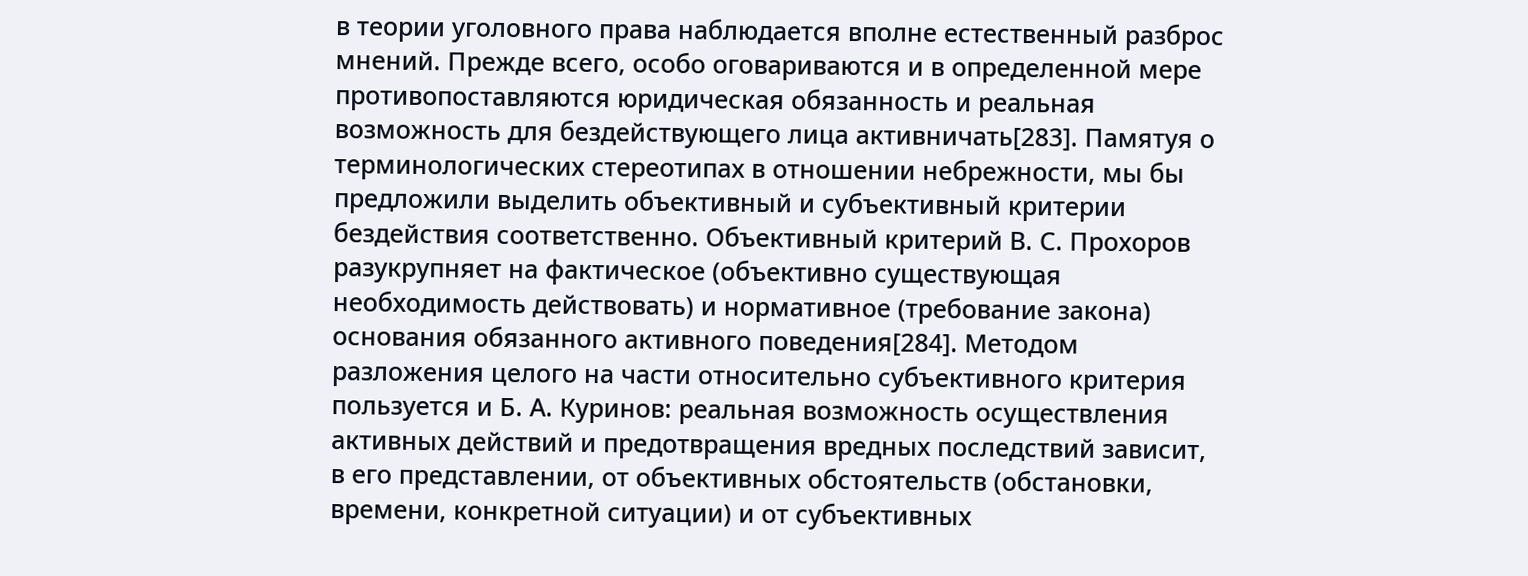в теории уголовного права наблюдается вполне естественный разброс мнений. Прежде всего, особо оговариваются и в определенной мере противопоставляются юридическая обязанность и реальная возможность для бездействующего лица активничать[283]. Памятуя о терминологических стереотипах в отношении небрежности, мы бы предложили выделить объективный и субъективный критерии бездействия соответственно. Объективный критерий В. С. Прохоров разукрупняет на фактическое (объективно существующая необходимость действовать) и нормативное (требование закона) основания обязанного активного поведения[284]. Методом разложения целого на части относительно субъективного критерия пользуется и Б. А. Куринов: реальная возможность осуществления активных действий и предотвращения вредных последствий зависит, в его представлении, от объективных обстоятельств (обстановки, времени, конкретной ситуации) и от субъективных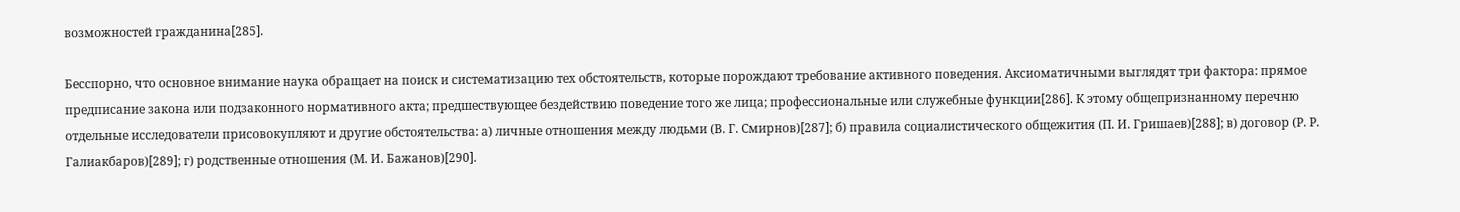возможностей гражданина[285].

Бесспорно, что основное внимание наука обращает на поиск и систематизацию тех обстоятельств, которые порождают требование активного поведения. Аксиоматичными выглядят три фактора: прямое предписание закона или подзаконного нормативного акта; предшествующее бездействию поведение того же лица; профессиональные или служебные функции[286]. К этому общепризнанному перечню отдельные исследователи присовокупляют и другие обстоятельства: а) личные отношения между людьми (В. Г. Смирнов)[287]; б) правила социалистического общежития (П. И. Гришаев)[288]; в) договор (Р. Р. Галиакбаров)[289]; г) родственные отношения (М. И. Бажанов)[290].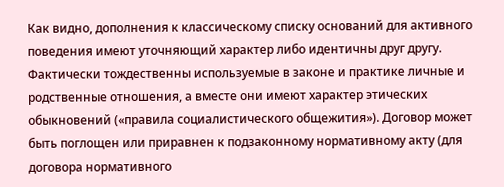Как видно, дополнения к классическому списку оснований для активного поведения имеют уточняющий характер либо идентичны друг другу. Фактически тождественны используемые в законе и практике личные и родственные отношения, а вместе они имеют характер этических обыкновений («правила социалистического общежития»). Договор может быть поглощен или приравнен к подзаконному нормативному акту (для договора нормативного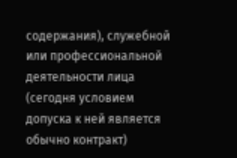содержания), служебной или профессиональной деятельности лица (сегодня условием допуска к ней является обычно контракт)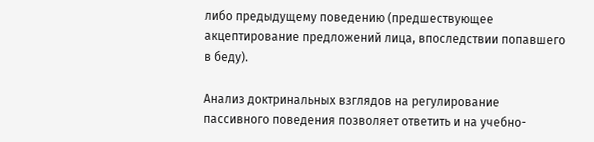либо предыдущему поведению (предшествующее акцептирование предложений лица, впоследствии попавшего в беду).

Анализ доктринальных взглядов на регулирование пассивного поведения позволяет ответить и на учебно-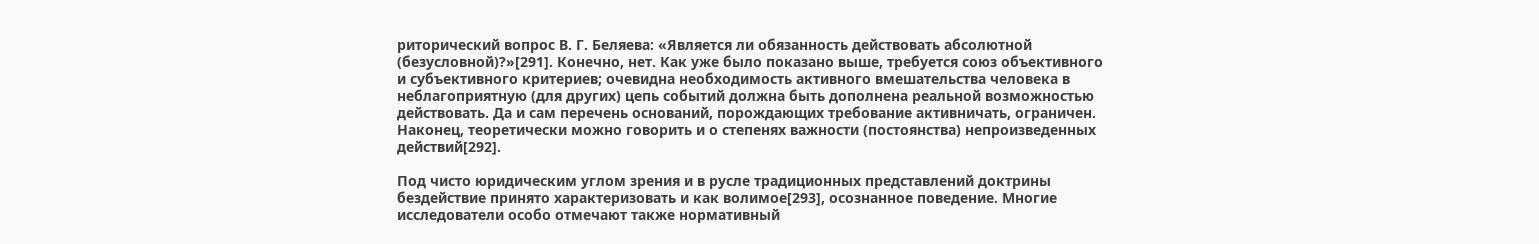риторический вопрос В. Г. Беляева: «Является ли обязанность действовать абсолютной (безусловной)?»[291]. Конечно, нет. Как уже было показано выше, требуется союз объективного и субъективного критериев; очевидна необходимость активного вмешательства человека в неблагоприятную (для других) цепь событий должна быть дополнена реальной возможностью действовать. Да и сам перечень оснований, порождающих требование активничать, ограничен. Наконец, теоретически можно говорить и о степенях важности (постоянства) непроизведенных действий[292].

Под чисто юридическим углом зрения и в русле традиционных представлений доктрины бездействие принято характеризовать и как волимое[293], осознанное поведение. Многие исследователи особо отмечают также нормативный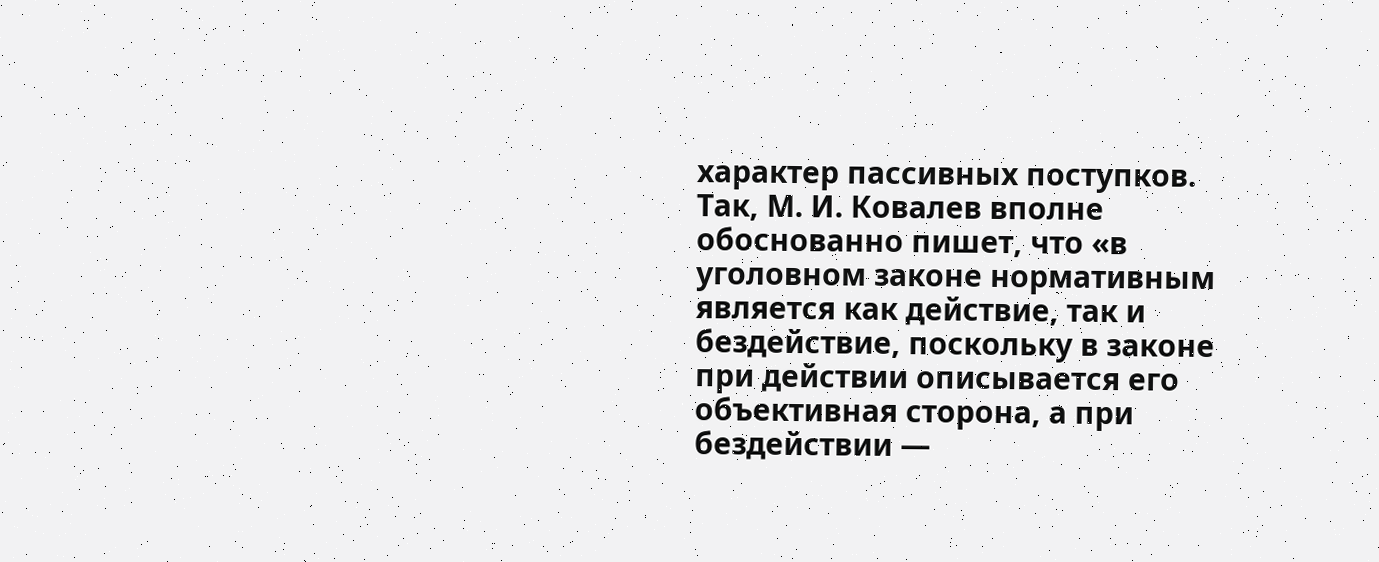характер пассивных поступков. Так, М. И. Ковалев вполне обоснованно пишет, что «в уголовном законе нормативным является как действие, так и бездействие, поскольку в законе при действии описывается его объективная сторона, а при бездействии —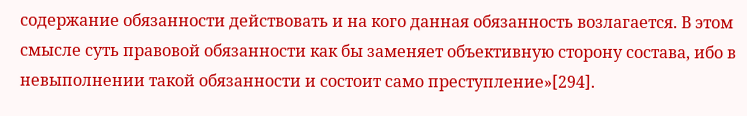содержание обязанности действовать и на кого данная обязанность возлагается. В этом смысле суть правовой обязанности как бы заменяет объективную сторону состава, ибо в невыполнении такой обязанности и состоит само преступление»[294].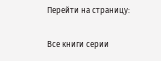Перейти на страницу:

Все книги серии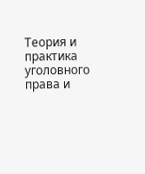Теория и практика уголовного права и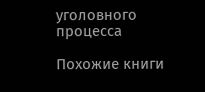уголовного процесса

Похожие книги